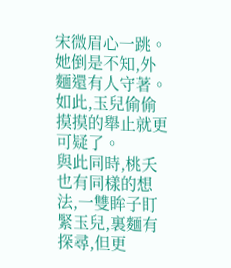宋微眉心一跳。
她倒是不知,外麵還有人守著。
如此,玉兒偷偷摸摸的舉止就更可疑了。
與此同時,桃夭也有同樣的想法,一雙眸子盯緊玉兒,裏麵有探尋,但更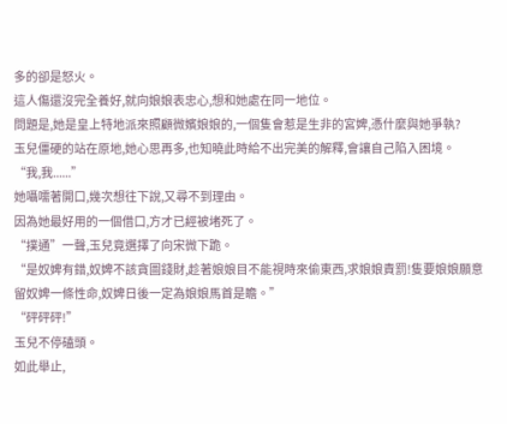多的卻是怒火。
這人傷還沒完全養好,就向娘娘表忠心,想和她處在同一地位。
問題是,她是皇上特地派來照顧微嬪娘娘的,一個隻會惹是生非的宮婢,憑什麼與她爭執?
玉兒僵硬的站在原地,她心思再多,也知曉此時給不出完美的解釋,會讓自己陷入困境。
“我,我......”
她囁嚅著開口,幾次想往下說,又尋不到理由。
因為她最好用的一個借口,方才已經被堵死了。
“撲通”一聲,玉兒竟選擇了向宋微下跪。
“是奴婢有錯,奴婢不該貪圖錢財,趁著娘娘目不能視時來偷東西,求娘娘責罰!隻要娘娘願意留奴婢一條性命,奴婢日後一定為娘娘馬首是瞻。”
“砰砰砰!”
玉兒不停磕頭。
如此舉止,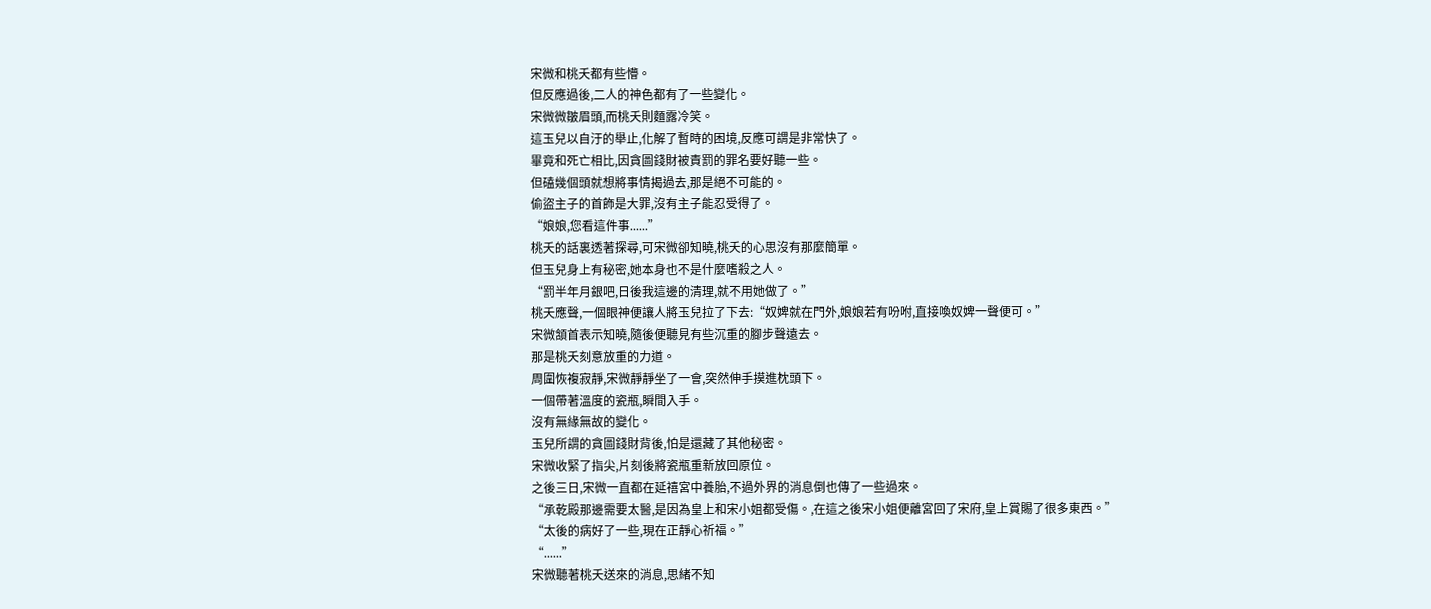宋微和桃夭都有些懵。
但反應過後,二人的神色都有了一些變化。
宋微微皺眉頭,而桃夭則麵露冷笑。
這玉兒以自汙的舉止,化解了暫時的困境,反應可謂是非常快了。
畢竟和死亡相比,因貪圖錢財被責罰的罪名要好聽一些。
但磕幾個頭就想將事情揭過去,那是絕不可能的。
偷盜主子的首飾是大罪,沒有主子能忍受得了。
“娘娘,您看這件事......”
桃夭的話裏透著探尋,可宋微卻知曉,桃夭的心思沒有那麼簡單。
但玉兒身上有秘密,她本身也不是什麼嗜殺之人。
“罰半年月銀吧,日後我這邊的清理,就不用她做了。”
桃夭應聲,一個眼神便讓人將玉兒拉了下去:“奴婢就在門外,娘娘若有吩咐,直接喚奴婢一聲便可。”
宋微頷首表示知曉,隨後便聽見有些沉重的腳步聲遠去。
那是桃夭刻意放重的力道。
周圍恢複寂靜,宋微靜靜坐了一會,突然伸手摸進枕頭下。
一個帶著溫度的瓷瓶,瞬間入手。
沒有無緣無故的變化。
玉兒所謂的貪圖錢財背後,怕是還藏了其他秘密。
宋微收緊了指尖,片刻後將瓷瓶重新放回原位。
之後三日,宋微一直都在延禧宮中養胎,不過外界的消息倒也傳了一些過來。
“承乾殿那邊需要太醫,是因為皇上和宋小姐都受傷。,在這之後宋小姐便離宮回了宋府,皇上賞賜了很多東西。”
“太後的病好了一些,現在正靜心祈福。”
“......”
宋微聽著桃夭送來的消息,思緒不知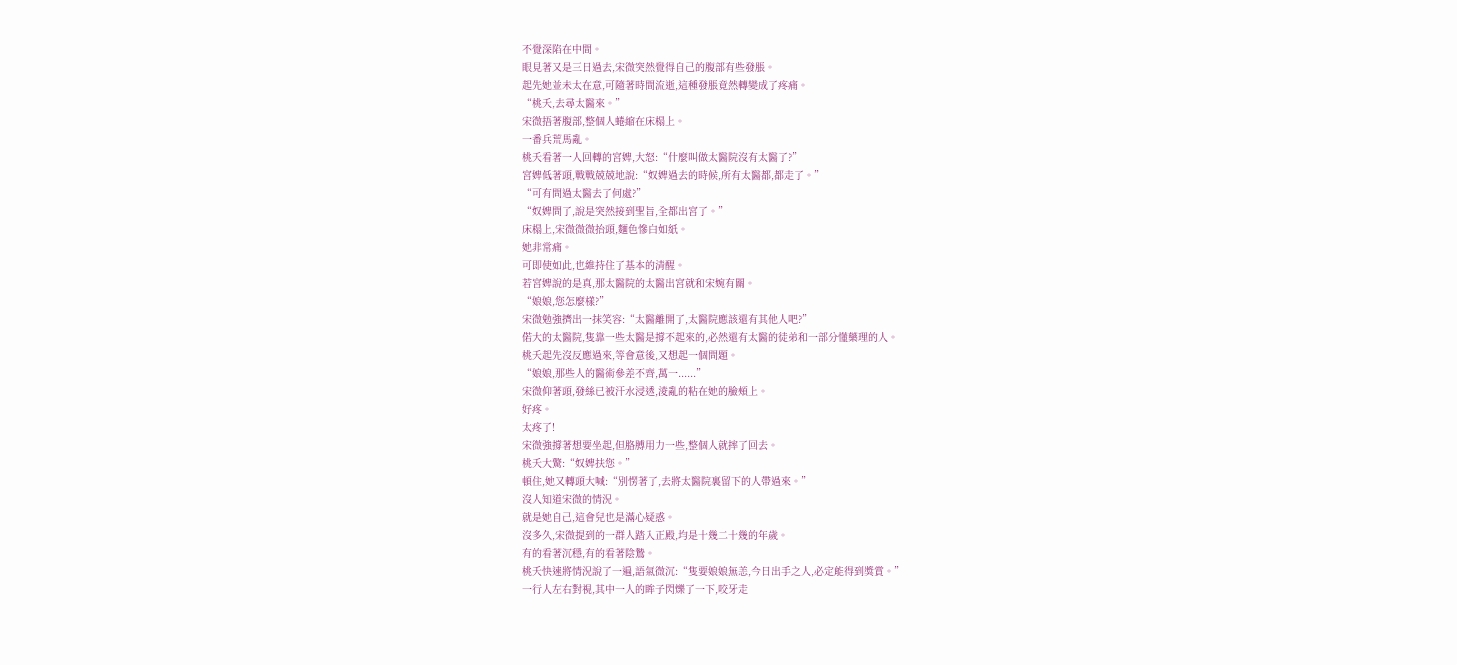不覺深陷在中間。
眼見著又是三日過去,宋微突然覺得自己的腹部有些發脹。
起先她並未太在意,可隨著時間流逝,這種發脹竟然轉變成了疼痛。
“桃夭,去尋太醫來。”
宋微捂著腹部,整個人蜷縮在床榻上。
一番兵荒馬亂。
桃夭看著一人回轉的宮婢,大怒:“什麼叫做太醫院沒有太醫了?”
宮婢低著頭,戰戰兢兢地說:“奴婢過去的時候,所有太醫都,都走了。”
“可有問過太醫去了何處?”
“奴婢問了,說是突然接到聖旨,全都出宮了。”
床榻上,宋微微微抬頭,麵色慘白如紙。
她非常痛。
可即使如此,也維持住了基本的清醒。
若宮婢說的是真,那太醫院的太醫出宮就和宋婉有關。
“娘娘,您怎麼樣?”
宋微勉強擠出一抹笑容:“太醫離開了,太醫院應該還有其他人吧?”
偌大的太醫院,隻靠一些太醫是撐不起來的,必然還有太醫的徒弟和一部分懂藥理的人。
桃夭起先沒反應過來,等會意後,又想起一個問題。
“娘娘,那些人的醫術參差不齊,萬一......”
宋微仰著頭,發絲已被汗水浸透,淩亂的粘在她的臉頰上。
好疼。
太疼了!
宋微強撐著想要坐起,但胳膊用力一些,整個人就摔了回去。
桃夭大驚:“奴婢扶您。”
頓住,她又轉頭大喊:“別愣著了,去將太醫院裏留下的人帶過來。”
沒人知道宋微的情況。
就是她自己,這會兒也是滿心疑惑。
沒多久,宋微提到的一群人踏入正殿,均是十幾二十幾的年歲。
有的看著沉穩,有的看著陰鷙。
桃夭快速將情況說了一遍,語氣微沉:“隻要娘娘無恙,今日出手之人,必定能得到獎賞。”
一行人左右對視,其中一人的眸子閃爍了一下,咬牙走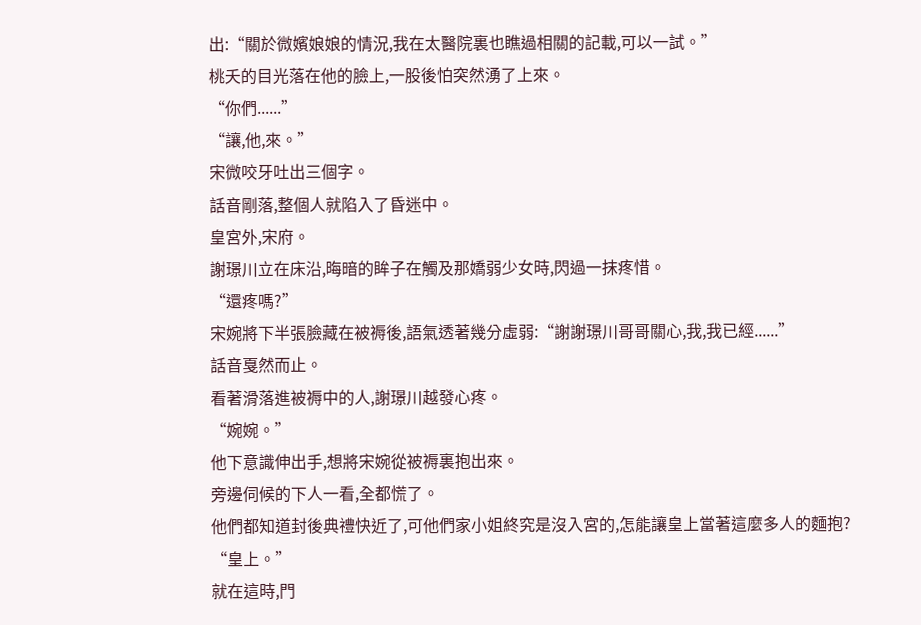出:“關於微嬪娘娘的情況,我在太醫院裏也瞧過相關的記載,可以一試。”
桃夭的目光落在他的臉上,一股後怕突然湧了上來。
“你們......”
“讓,他,來。”
宋微咬牙吐出三個字。
話音剛落,整個人就陷入了昏迷中。
皇宮外,宋府。
謝璟川立在床沿,晦暗的眸子在觸及那嬌弱少女時,閃過一抹疼惜。
“還疼嗎?”
宋婉將下半張臉藏在被褥後,語氣透著幾分虛弱:“謝謝璟川哥哥關心,我,我已經......”
話音戛然而止。
看著滑落進被褥中的人,謝璟川越發心疼。
“婉婉。”
他下意識伸出手,想將宋婉從被褥裏抱出來。
旁邊伺候的下人一看,全都慌了。
他們都知道封後典禮快近了,可他們家小姐終究是沒入宮的,怎能讓皇上當著這麼多人的麵抱?
“皇上。”
就在這時,門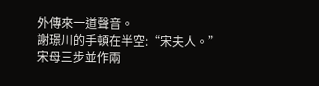外傳來一道聲音。
謝璟川的手頓在半空:“宋夫人。”
宋母三步並作兩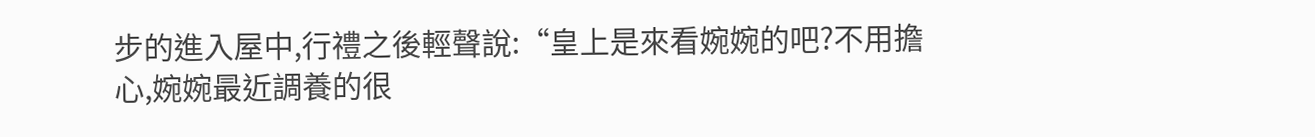步的進入屋中,行禮之後輕聲說:“皇上是來看婉婉的吧?不用擔心,婉婉最近調養的很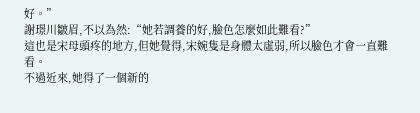好。”
謝璟川皺眉,不以為然:“她若調養的好,臉色怎麼如此難看?”
這也是宋母頭疼的地方,但她覺得,宋婉隻是身體太虛弱,所以臉色才會一直難看。
不過近來,她得了一個新的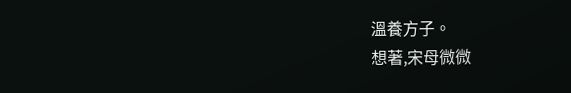溫養方子。
想著,宋母微微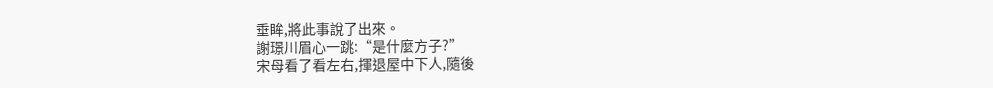垂眸,將此事說了出來。
謝璟川眉心一跳:“是什麼方子?”
宋母看了看左右,揮退屋中下人,隨後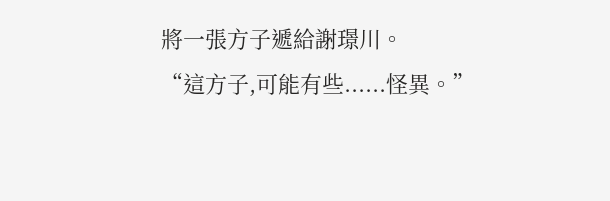將一張方子遞給謝璟川。
“這方子,可能有些......怪異。”